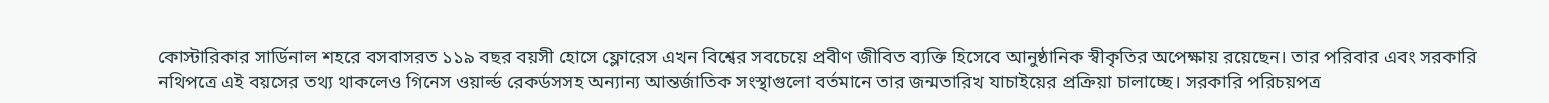কোস্টারিকার সার্ডিনাল শহরে বসবাসরত ১১৯ বছর বয়সী হোসে ফ্লোরেস এখন বিশ্বের সবচেয়ে প্রবীণ জীবিত ব্যক্তি হিসেবে আনুষ্ঠানিক স্বীকৃতির অপেক্ষায় রয়েছেন। তার পরিবার এবং সরকারি নথিপত্রে এই বয়সের তথ্য থাকলেও গিনেস ওয়ার্ল্ড রেকর্ডসসহ অন্যান্য আন্তর্জাতিক সংস্থাগুলো বর্তমানে তার জন্মতারিখ যাচাইয়ের প্রক্রিয়া চালাচ্ছে। সরকারি পরিচয়পত্র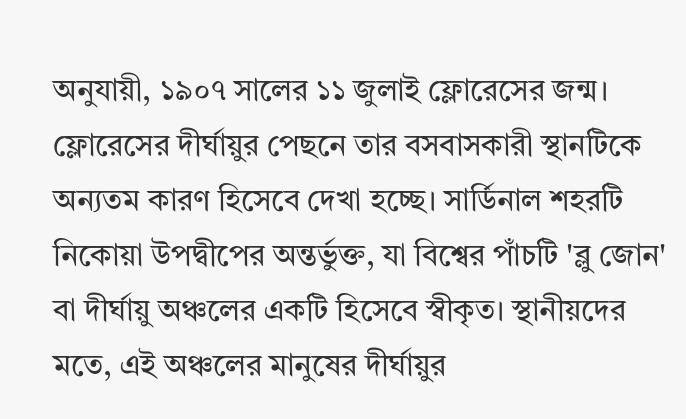অনুযায়ী, ১৯০৭ সালের ১১ জুলাই ফ্লোরেসের জন্ম।
ফ্লোরেসের দীর্ঘায়ুর পেছনে তার বসবাসকারী স্থানটিকে অন্যতম কারণ হিসেবে দেখা হচ্ছে। সার্ডিনাল শহরটি নিকোয়া উপদ্বীপের অন্তর্ভুক্ত, যা বিশ্বের পাঁচটি 'ব্লু জোন' বা দীর্ঘায়ু অঞ্চলের একটি হিসেবে স্বীকৃত। স্থানীয়দের মতে, এই অঞ্চলের মানুষের দীর্ঘায়ুর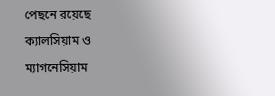পেছনে রয়েছে ক্যালসিয়াম ও ম্যাগনেসিয়াম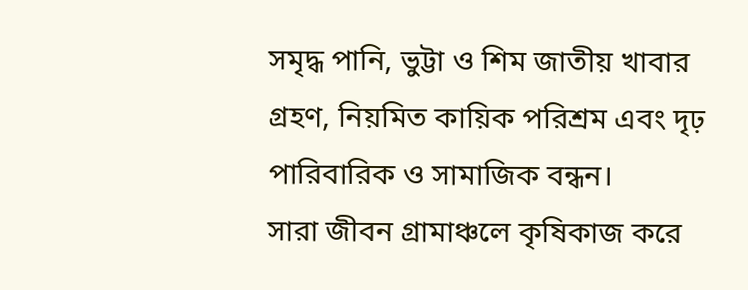সমৃদ্ধ পানি, ভুট্টা ও শিম জাতীয় খাবার গ্রহণ, নিয়মিত কায়িক পরিশ্রম এবং দৃঢ় পারিবারিক ও সামাজিক বন্ধন।
সারা জীবন গ্রামাঞ্চলে কৃষিকাজ করে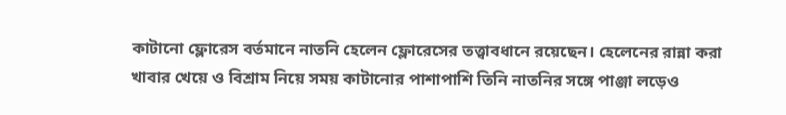কাটানো ফ্লোরেস বর্তমানে নাতনি হেলেন ফ্লোরেসের তত্ত্বাবধানে রয়েছেন। হেলেনের রান্না করা খাবার খেয়ে ও বিশ্রাম নিয়ে সময় কাটানোর পাশাপাশি তিনি নাতনির সঙ্গে পাঞ্জা লড়েও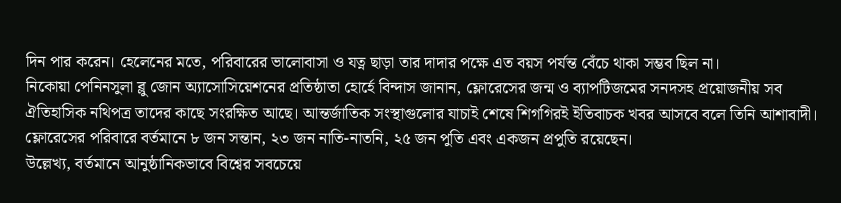দিন পার করেন। হেলেনের মতে, পরিবারের ভালোবাসা ও যত্ন ছাড়া তার দাদার পক্ষে এত বয়স পর্যন্ত বেঁচে থাকা সম্ভব ছিল না।
নিকোয়া পেনিনসুলা ব্লু জোন অ্যাসোসিয়েশনের প্রতিষ্ঠাতা হোর্হে বিন্দাস জানান, ফ্লোরেসের জন্ম ও ব্যাপটিজমের সনদসহ প্রয়োজনীয় সব ঐতিহাসিক নথিপত্র তাদের কাছে সংরক্ষিত আছে। আন্তর্জাতিক সংস্থাগুলোর যাচাই শেষে শিগগিরই ইতিবাচক খবর আসবে বলে তিনি আশাবাদী। ফ্লোরেসের পরিবারে বর্তমানে ৮ জন সন্তান, ২৩ জন নাতি-নাতনি, ২৫ জন পুতি এবং একজন প্রপুতি রয়েছেন।
উল্লেখ্য, বর্তমানে আনুষ্ঠানিকভাবে বিশ্বের সবচেয়ে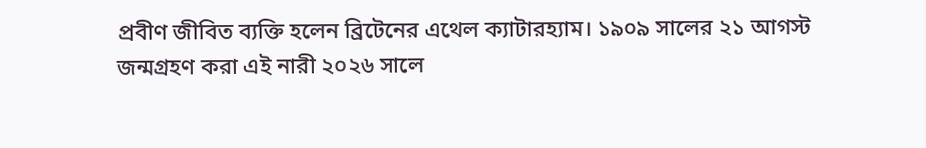প্রবীণ জীবিত ব্যক্তি হলেন ব্রিটেনের এথেল ক্যাটারহ্যাম। ১৯০৯ সালের ২১ আগস্ট জন্মগ্রহণ করা এই নারী ২০২৬ সালে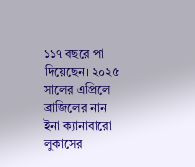১১৭ বছরে পা দিয়েছেন। ২০২৫ সালের এপ্রিলে ব্রাজিলের নান ইনা ক্যানাবারো লুকাসের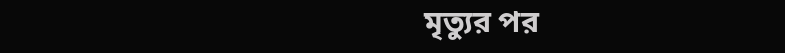মৃত্যুর পর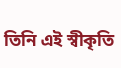তিনি এই স্বীকৃতি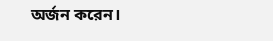অর্জন করেন।